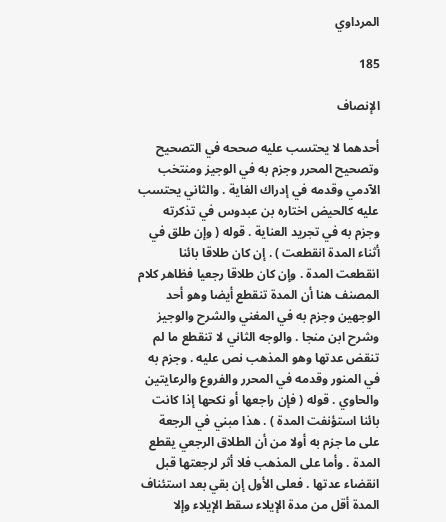المرداوي

185

الإنصاف

أحدهما لا يحتسب عليه صححه في التصحيح وتصحيح المحرر وجزم به في الوجيز ومنتخب الآدمي وقدمه في إدراك الغاية . والثاني يحتسب عليه كالحيض اختاره بن عبدوس في تذكرته وجزم به في تجريد العناية . قوله ( وإن طلق في أثناء المدة انقطعت ) . إن كان طلاقا بائنا انقطعت المدة . وإن كان طلاقا رجعيا فظاهر كلام المصنف هنا أن المدة تنقطع أيضا وهو أحد الوجهين وجزم به في المغني والشرح والوجيز وشرح ابن منجا . والوجه الثاني لا تنقطع ما لم تنقض عدتها وهو المذهب نص عليه . وجزم به في المنور وقدمه في المحرر والفروع والرعايتين والحاوي . قوله ( فإن راجعها أو نكحها إذا كانت بائنا استؤنفت المدة ) . هذا مبني في الرجعة على ما جزم به أولا من أن الطلاق الرجعي يقطع المدة . وأما على المذهب فلا أثر لرجعتها قبل انقضاء عدتها . فعلى الأول إن بقي بعد استئناف المدة أقل من مدة الإيلاء سقط الإيلاء وإلا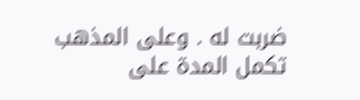ضربت له . وعلى المذهب تكمل المدة على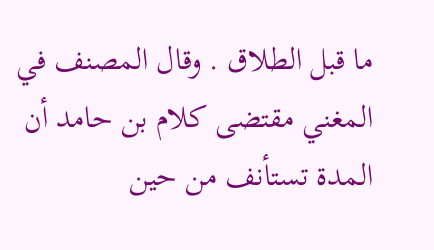ما قبل الطلاق . وقال المصنف في المغني مقتضى كلام بن حامد أن المدة تستأنف من حين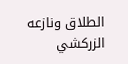الطلاق ونازعه الزركشي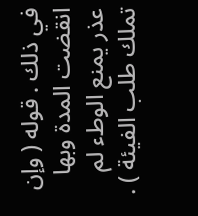في ذلك . قوله ( وإن انقضت المدة وبها عذر يمنع الوطء لم تملك طلب الفيئة ) .